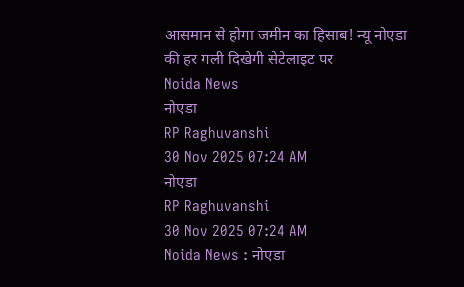आसमान से होगा जमीन का हिसाब! न्यू नोएडा की हर गली दिखेगी सेटेलाइट पर
Noida News
नोएडा
RP Raghuvanshi
30 Nov 2025 07:24 AM
नोएडा
RP Raghuvanshi
30 Nov 2025 07:24 AM
Noida News : नोएडा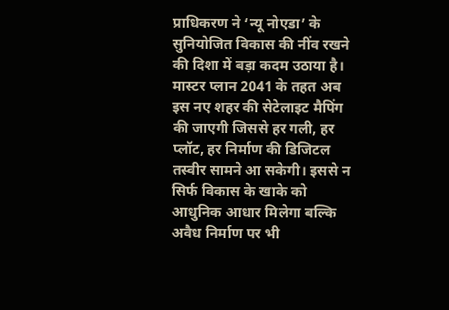प्राधिकरण ने ‘न्यू नोएडा’ के सुनियोजित विकास की नींव रखने की दिशा में बड़ा कदम उठाया है। मास्टर प्लान 2041 के तहत अब इस नए शहर की सेटेलाइट मैपिंग की जाएगी जिससे हर गली, हर प्लॉट, हर निर्माण की डिजिटल तस्वीर सामने आ सकेगी। इससे न सिर्फ विकास के खाके को आधुनिक आधार मिलेगा बल्कि अवैध निर्माण पर भी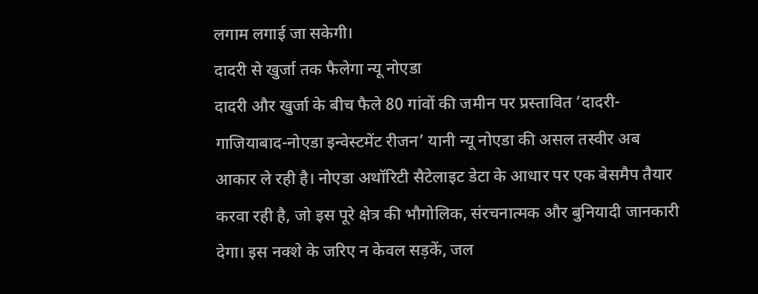लगाम लगाई जा सकेगी।
दादरी से खुर्जा तक फैलेगा न्यू नोएडा
दादरी और खुर्जा के बीच फैले 80 गांवों की जमीन पर प्रस्तावित ‘दादरी-गाजियाबाद-नोएडा इन्वेस्टमेंट रीजन’ यानी न्यू नोएडा की असल तस्वीर अब आकार ले रही है। नोएडा अथॉरिटी सैटेलाइट डेटा के आधार पर एक बेसमैप तैयार करवा रही है, जो इस पूरे क्षेत्र की भौगोलिक, संरचनात्मक और बुनियादी जानकारी देगा। इस नक्शे के जरिए न केवल सड़कें, जल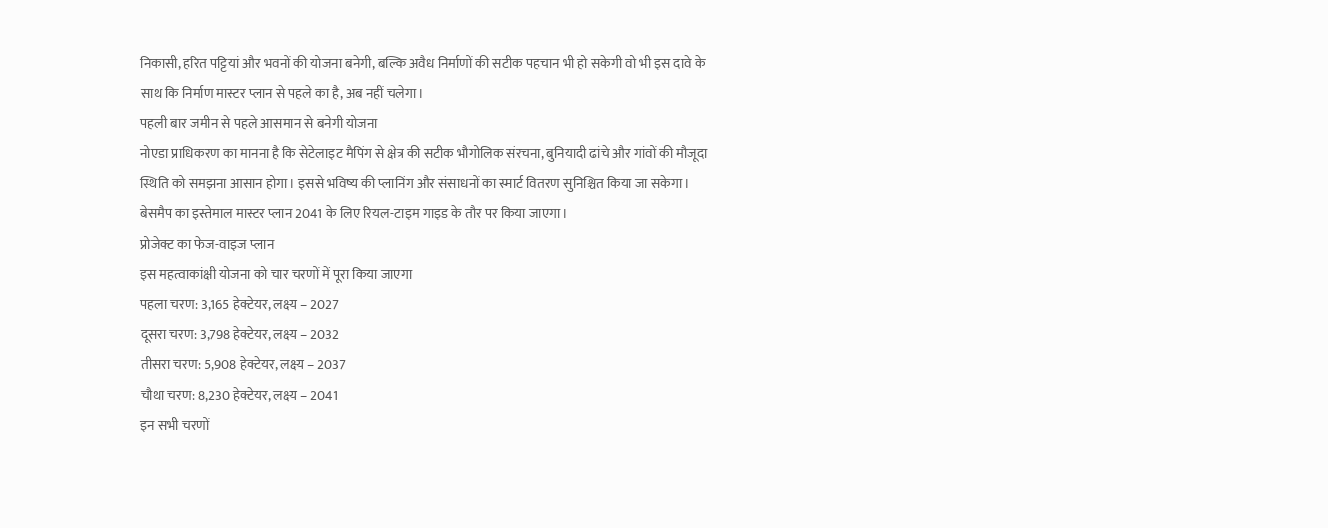निकासी, हरित पट्टियां और भवनों की योजना बनेगी, बल्कि अवैध निर्माणों की सटीक पहचान भी हो सकेगी वो भी इस दावे के साथ कि निर्माण मास्टर प्लान से पहले का है, अब नहीं चलेगा।
पहली बार जमीन से पहले आसमान से बनेगी योजना
नोएडा प्राधिकरण का मानना है कि सेटेलाइट मैपिंग से क्षेत्र की सटीक भौगोलिक संरचना, बुनियादी ढांचे और गांवों की मौजूदा स्थिति को समझना आसान होगा। इससे भविष्य की प्लानिंग और संसाधनों का स्मार्ट वितरण सुनिश्चित किया जा सकेगा। बेसमैप का इस्तेमाल मास्टर प्लान 2041 के लिए रियल-टाइम गाइड के तौर पर किया जाएगा।
प्रोजेक्ट का फेज-वाइज प्लान
इस महत्वाकांक्षी योजना को चार चरणों में पूरा किया जाएगा
पहला चरण: 3,165 हेक्टेयर, लक्ष्य – 2027
दूसरा चरण: 3,798 हेक्टेयर, लक्ष्य – 2032
तीसरा चरण: 5,908 हेक्टेयर, लक्ष्य – 2037
चौथा चरण: 8,230 हेक्टेयर, लक्ष्य – 2041
इन सभी चरणों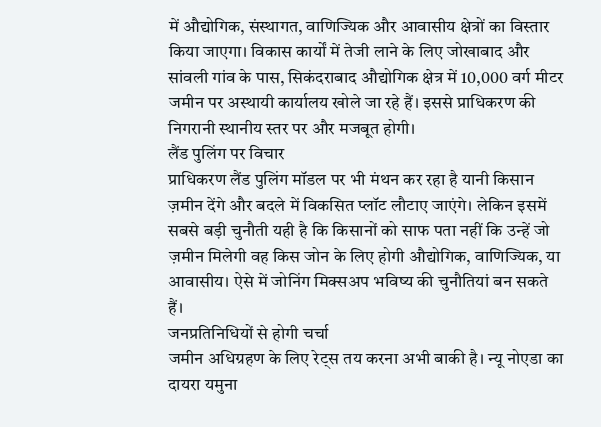में औद्योगिक, संस्थागत, वाणिज्यिक और आवासीय क्षेत्रों का विस्तार किया जाएगा। विकास कार्यों में तेजी लाने के लिए जोखाबाद और सांवली गांव के पास, सिकंदराबाद औद्योगिक क्षेत्र में 10,000 वर्ग मीटर जमीन पर अस्थायी कार्यालय खोले जा रहे हैं। इससे प्राधिकरण की निगरानी स्थानीय स्तर पर और मजबूत होगी।
लैंड पुलिंग पर विचार
प्राधिकरण लैंड पुलिंग मॉडल पर भी मंथन कर रहा है यानी किसान ज़मीन देंगे और बदले में विकसित प्लॉट लौटाए जाएंगे। लेकिन इसमें सबसे बड़ी चुनौती यही है कि किसानों को साफ पता नहीं कि उन्हें जो ज़मीन मिलेगी वह किस जोन के लिए होगी औद्योगिक, वाणिज्यिक, या आवासीय। ऐसे में जोनिंग मिक्सअप भविष्य की चुनौतियां बन सकते हैं।
जनप्रतिनिधियों से होगी चर्चा
जमीन अधिग्रहण के लिए रेट्स तय करना अभी बाकी है। न्यू नोएडा का दायरा यमुना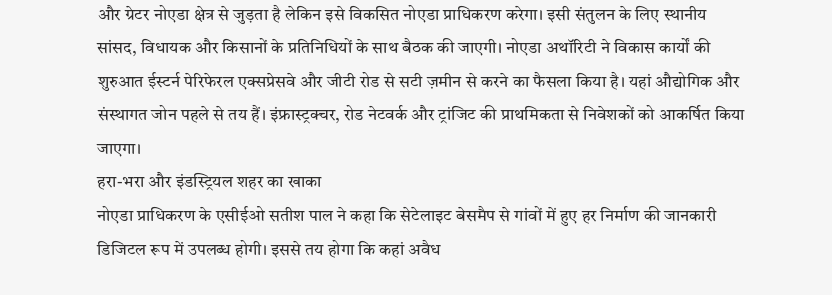और ग्रेटर नोएडा क्षेत्र से जुड़ता है लेकिन इसे विकसित नोएडा प्राधिकरण करेगा। इसी संतुलन के लिए स्थानीय सांसद, विधायक और किसानों के प्रतिनिधियों के साथ बैठक की जाएगी। नोएडा अथॉरिटी ने विकास कार्यों की शुरुआत ईस्टर्न पेरिफेरल एक्सप्रेसवे और जीटी रोड से सटी ज़मीन से करने का फैसला किया है। यहां औद्योगिक और संस्थागत जोन पहले से तय हैं। इंफ्रास्ट्रक्चर, रोड नेटवर्क और ट्रांजिट की प्राथमिकता से निवेशकों को आकर्षित किया जाएगा।
हरा-भरा और इंडस्ट्रियल शहर का खाका
नोएडा प्राधिकरण के एसीईओ सतीश पाल ने कहा कि सेटेलाइट बेसमैप से गांवों में हुए हर निर्माण की जानकारी डिजिटल रूप में उपलब्ध होगी। इससे तय होगा कि कहां अवैध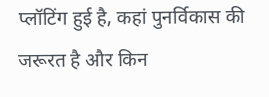प्लॉटिंग हुई है, कहां पुनर्विकास की जरूरत है और किन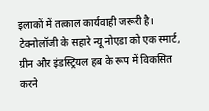इलाकों में तत्काल कार्यवाही जरूरी है।
टेक्नोलॉजी के सहारे न्यू नोएडा को एक स्मार्ट, ग्रीन और इंडस्ट्रियल हब के रूप में विकसित करने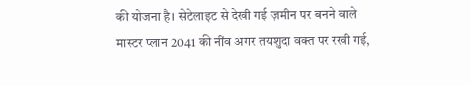की योजना है। सेटेलाइट से देखी गई ज़मीन पर बनने वाले मास्टर प्लान 2041 की नींव अगर तयशुदा वक्त पर रखी गई,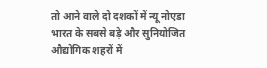तो आने वाले दो दशकों में न्यू नोएडा भारत के सबसे बड़े और सुनियोजित औद्योगिक शहरों में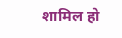शामिल हो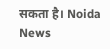सकता है। Noida News